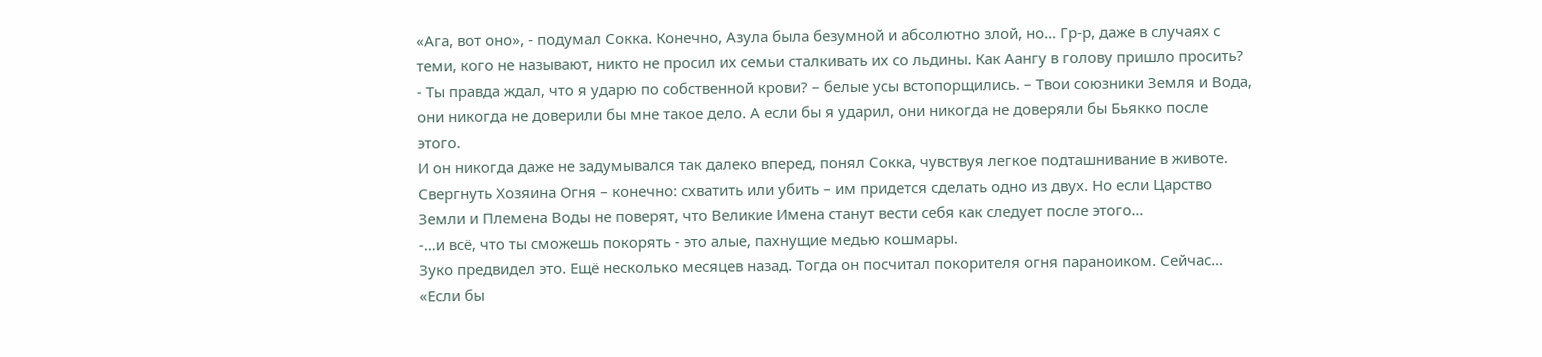«Ага, вот оно», - подумал Сокка. Конечно, Азула была безумной и абсолютно злой, но… Гр-р, даже в случаях с теми, кого не называют, никто не просил их семьи сталкивать их со льдины. Как Аангу в голову пришло просить?
- Ты правда ждал, что я ударю по собственной крови? – белые усы встопорщились. – Твои союзники Земля и Вода, они никогда не доверили бы мне такое дело. А если бы я ударил, они никогда не доверяли бы Бьякко после этого.
И он никогда даже не задумывался так далеко вперед, понял Сокка, чувствуя легкое подташнивание в животе. Свергнуть Хозяина Огня – конечно: схватить или убить – им придется сделать одно из двух. Но если Царство Земли и Племена Воды не поверят, что Великие Имена станут вести себя как следует после этого…
-…и всё, что ты сможешь покорять - это алые, пахнущие медью кошмары.
Зуко предвидел это. Ещё несколько месяцев назад. Тогда он посчитал покорителя огня параноиком. Сейчас…
«Если бы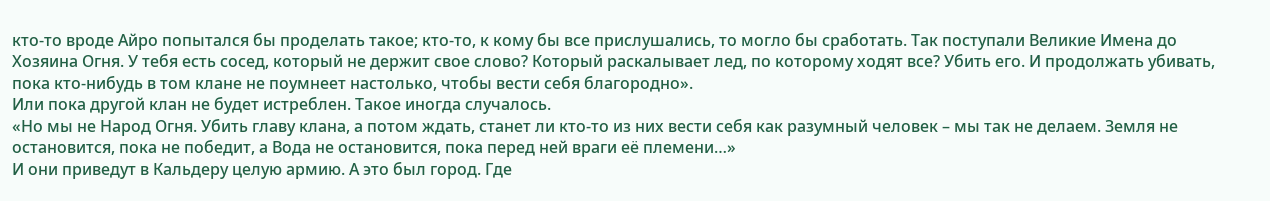кто-то вроде Айро попытался бы проделать такое; кто-то, к кому бы все прислушались, то могло бы сработать. Так поступали Великие Имена до Хозяина Огня. У тебя есть сосед, который не держит свое слово? Который раскалывает лед, по которому ходят все? Убить его. И продолжать убивать, пока кто-нибудь в том клане не поумнеет настолько, чтобы вести себя благородно».
Или пока другой клан не будет истреблен. Такое иногда случалось.
«Но мы не Народ Огня. Убить главу клана, а потом ждать, станет ли кто-то из них вести себя как разумный человек – мы так не делаем. Земля не остановится, пока не победит, а Вода не остановится, пока перед ней враги её племени…»
И они приведут в Кальдеру целую армию. А это был город. Где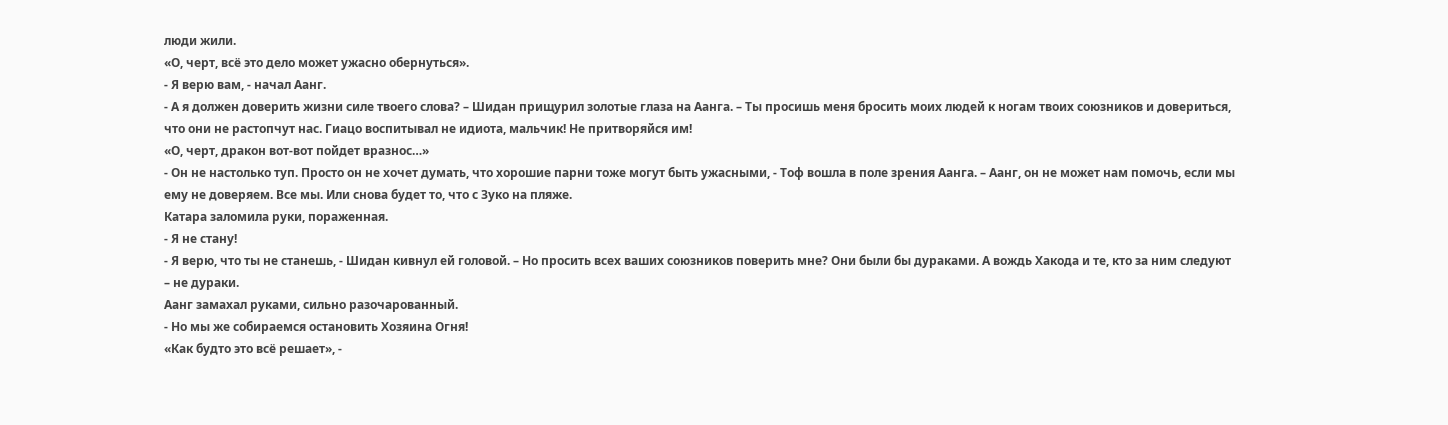люди жили.
«О, черт, всё это дело может ужасно обернуться».
- Я верю вам, - начал Аанг.
- А я должен доверить жизни силе твоего слова? – Шидан прищурил золотые глаза на Аанга. – Ты просишь меня бросить моих людей к ногам твоих союзников и довериться, что они не растопчут нас. Гиацо воспитывал не идиота, мальчик! Не притворяйся им!
«О, черт, дракон вот-вот пойдет вразнос…»
- Он не настолько туп. Просто он не хочет думать, что хорошие парни тоже могут быть ужасными, - Тоф вошла в поле зрения Аанга. – Аанг, он не может нам помочь, если мы ему не доверяем. Все мы. Или снова будет то, что с Зуко на пляже.
Катара заломила руки, пораженная.
- Я не стану!
- Я верю, что ты не станешь, - Шидан кивнул ей головой. – Но просить всех ваших союзников поверить мне? Они были бы дураками. А вождь Хакода и те, кто за ним следуют – не дураки.
Аанг замахал руками, сильно разочарованный.
- Но мы же собираемся остановить Хозяина Огня!
«Как будто это всё решает», -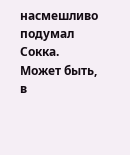насмешливо подумал Сокка. Может быть, в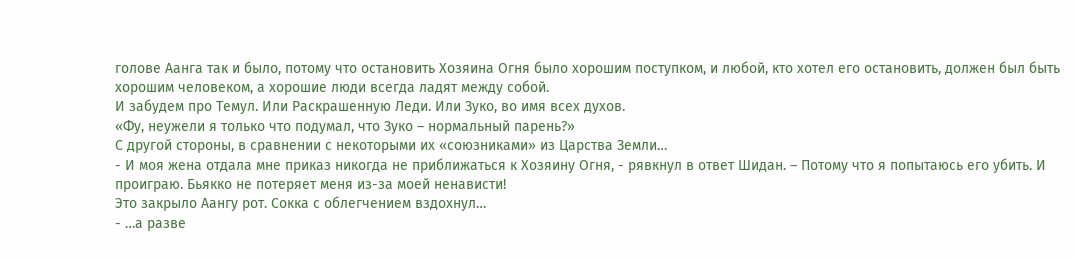голове Аанга так и было, потому что остановить Хозяина Огня было хорошим поступком, и любой, кто хотел его остановить, должен был быть хорошим человеком, а хорошие люди всегда ладят между собой.
И забудем про Темул. Или Раскрашенную Леди. Или Зуко, во имя всех духов.
«Фу, неужели я только что подумал, что Зуко – нормальный парень?»
С другой стороны, в сравнении с некоторыми их «союзниками» из Царства Земли…
- И моя жена отдала мне приказ никогда не приближаться к Хозяину Огня, - рявкнул в ответ Шидан. – Потому что я попытаюсь его убить. И проиграю. Бьякко не потеряет меня из-за моей ненависти!
Это закрыло Аангу рот. Сокка с облегчением вздохнул…
- …а разве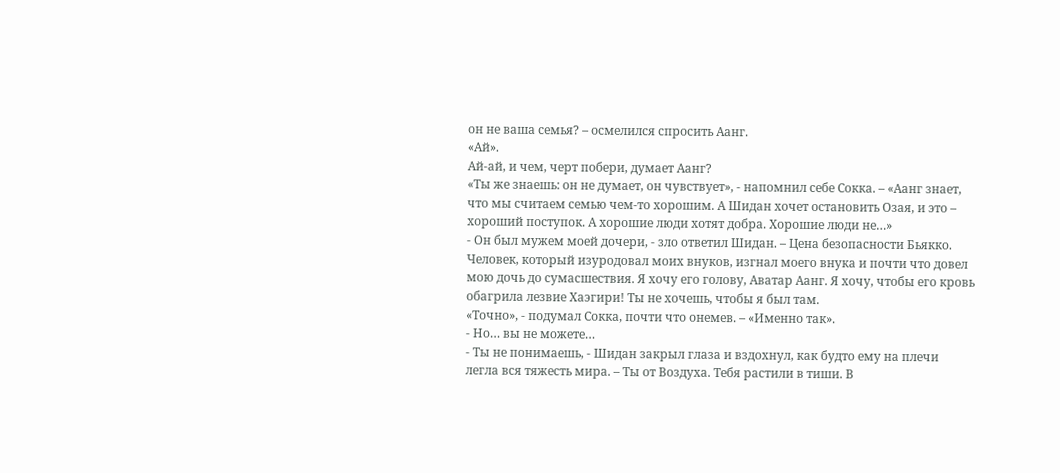он не ваша семья? – осмелился спросить Аанг.
«Ай».
Ай-ай, и чем, черт побери, думает Аанг?
«Ты же знаешь: он не думает, он чувствует», - напомнил себе Сокка. – «Аанг знает, что мы считаем семью чем-то хорошим. А Шидан хочет остановить Озая, и это – хороший поступок. А хорошие люди хотят добра. Хорошие люди не…»
- Он был мужем моей дочери, - зло ответил Шидан. – Цена безопасности Бьякко. Человек, который изуродовал моих внуков, изгнал моего внука и почти что довел мою дочь до сумасшествия. Я хочу его голову, Аватар Аанг. Я хочу, чтобы его кровь обагрила лезвие Хаэгири! Ты не хочешь, чтобы я был там.
«Точно», - подумал Сокка, почти что онемев. – «Именно так».
- Но… вы не можете…
- Ты не понимаешь, - Шидан закрыл глаза и вздохнул, как будто ему на плечи легла вся тяжесть мира. – Ты от Воздуха. Тебя растили в тиши. В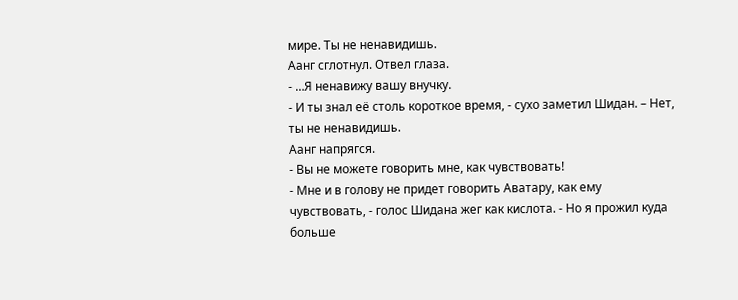мире. Ты не ненавидишь.
Аанг сглотнул. Отвел глаза.
- …Я ненавижу вашу внучку.
- И ты знал её столь короткое время, - сухо заметил Шидан. – Нет, ты не ненавидишь.
Аанг напрягся.
- Вы не можете говорить мне, как чувствовать!
- Мне и в голову не придет говорить Аватару, как ему чувствовать, - голос Шидана жег как кислота. - Но я прожил куда больше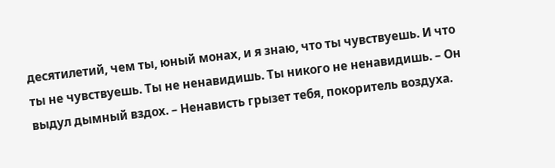десятилетий, чем ты, юный монах, и я знаю, что ты чувствуешь. И что ты не чувствуешь. Ты не ненавидишь. Ты никого не ненавидишь. – Он выдул дымный вздох. – Ненависть грызет тебя, покоритель воздуха.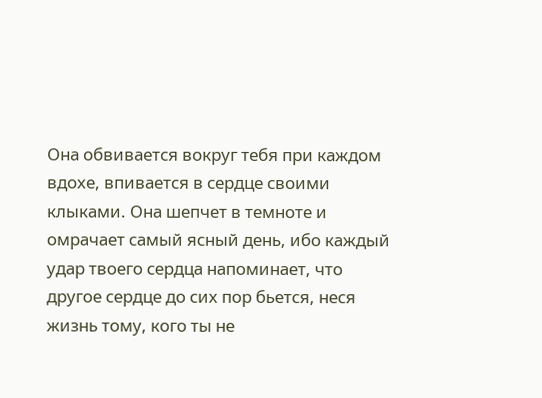Она обвивается вокруг тебя при каждом вдохе, впивается в сердце своими клыками. Она шепчет в темноте и омрачает самый ясный день, ибо каждый удар твоего сердца напоминает, что другое сердце до сих пор бьется, неся жизнь тому, кого ты не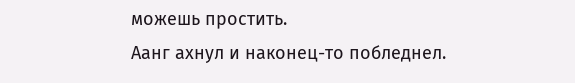можешь простить.
Аанг ахнул и наконец-то побледнел.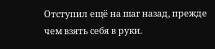Отступил ещё на шаг назад, прежде чем взять себя в руки.